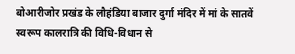बोआरीजोर प्रखंड के लौहंडिया बाजार दुर्गा मंदिर में मां के सातवें स्वरूप कालरात्रि की विधि-विधान से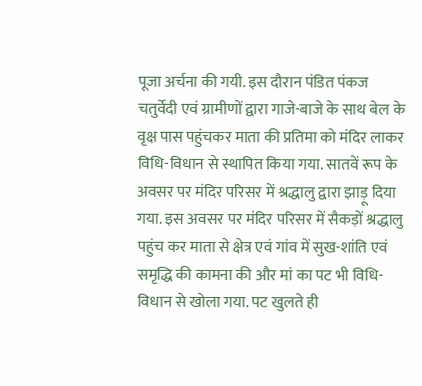पूजा अर्चना की गयी. इस दौरान पंडित पंकज चतुर्वेदी एवं ग्रामीणों द्वारा गाजे-बाजे के साथ बेल के वृक्ष पास पहुंचकर माता की प्रतिमा को मंदिर लाकर विधि-विधान से स्थापित किया गया. सातवें रूप के अवसर पर मंदिर परिसर में श्रद्धालु द्वारा झाड़ू दिया गया. इस अवसर पर मंदिर परिसर में सैकड़ों श्रद्धालु पहुंच कर माता से क्षेत्र एवं गांव में सुख-शांति एवं समृद्धि की कामना की और मां का पट भी विधि-विधान से खोला गया. पट खुलते ही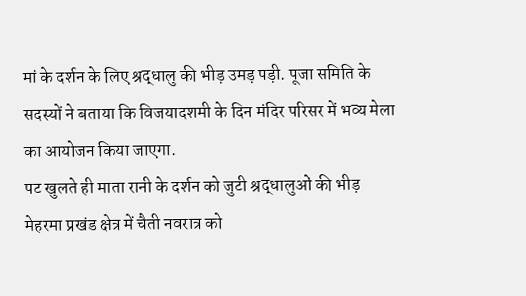मां के दर्शन के लिए श्रद्धालु की भीड़ उमड़ पड़ी. पूजा समिति के सदस्यों ने बताया कि विजयादशमी के दिन मंदिर परिसर में भव्य मेला का आयोजन किया जाएगा.
पट खुलते ही माता रानी के दर्शन को जुटी श्रद्धालुओं की भीड़
मेहरमा प्रखंड क्षेत्र में चैती नवरात्र को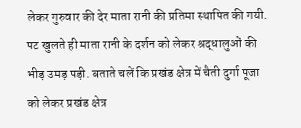लेकर गुरुवार की देर माता रानी की प्रतिमा स्थापित की गयी. पट खुलते ही माता रानी के दर्शन को लेकर श्रद्धालुओं की भीड़ उमड़ पड़ी. बताते चलें कि प्रखंड क्षेत्र में चैती दुर्गा पूजा को लेकर प्रखंड क्षेत्र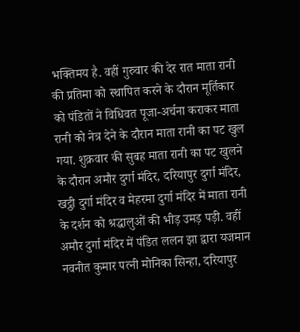भक्तिमय है. वहीं गुरुवार की देर रात माता रानी की प्रतिमा को स्थापित करने के दौरान मूर्तिकार को पंडितों ने विधिवत पूजा-अर्चना कराकर माता रानी को नेत्र देने के दौरान माता रानी का पट खुल गया. शुक्रवार की सुबह माता रानी का पट खुलने के दौरान अमौर दुर्गा मंदिर, दरियापुर दुर्गा मंदिर, खट्ठी दुर्गा मंदिर व मेहरमा दुर्गा मंदिर में माता रानी के दर्शन को श्रद्धालुओं की भीड़ उमड़ पड़ी. वहीं अमौर दुर्गा मंदिर में पंडित ललन झा द्वारा यजमान नवनीत कुमार पत्नी मोनिका सिन्हा, दरियापुर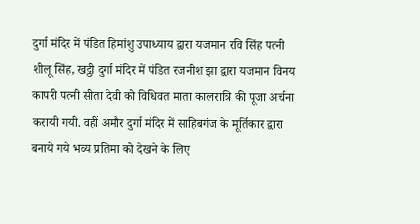दुर्गा मंदिर में पंडित हिमांशु उपाध्याय द्वारा यजमान रवि सिंह पत्नी शीलू सिंह, खट्ठी दुर्गा मंदिर में पंडित रजनीश झा द्वारा यजमान विनय कापरी पत्नी सीता देवी को विधिवत माता कालरात्रि की पूजा अर्चना करायी गयी. वहीं अमौर दुर्गा मंदिर में साहिबगंज के मूर्तिकार द्वारा बनाये गये भव्य प्रतिमा को देखने के लिए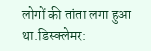लोगों की तांता लगा हुआ था.डिस्क्लेमर: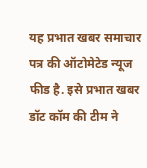यह प्रभात खबर समाचार पत्र की ऑटोमेटेड न्यूज फीड है. इसे प्रभात खबर डॉट कॉम की टीम ने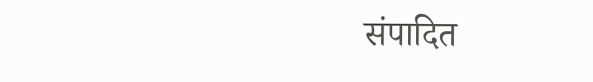संपादित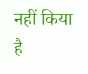नहीं किया है